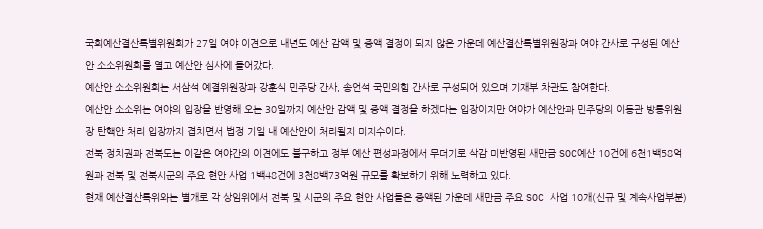국회예산결산특별위원회가 27일 여야 이견으로 내년도 예산 감액 및 증액 결정이 되지 않은 가운데 예산결산특별위원장과 여야 간사로 구성된 예산안 소소위원회를 열고 예산안 심사에 들어갔다.
예산안 소소위원회는 서삼석 예결위원장과 강훈식 민주당 간사, 송언석 국민의힘 간사로 구성되어 있으며 기재부 차관도 참여한다.
예산안 소소위는 여야의 입장을 반영해 오는 30일까지 예산안 감액 및 증액 결정을 하겠다는 입장이지만 여야가 예산안과 민주당의 이동관 방통위원장 탄핵안 처리 입장까지 겹치면서 법정 기일 내 예산안이 처리될지 미지수이다.
전북 정치권과 전북도는 이같은 여야간의 이견에도 불구하고 정부 예산 편성과정에서 무더기로 삭감 미반영된 새만금 SOC예산 10건에 6천1백58억원과 전북 및 전북시군의 주요 현안 사업 1백48건에 3천8백73억원 규모를 확보하기 위해 노력하고 있다.
현재 예산결산특위와는 별개로 각 상임위에서 전북 및 시군의 주요 현안 사업들은 증액된 가운데 새만금 주요 SOC 사업 10개(신규 및 계속사업부분)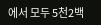에서 모두 5천2백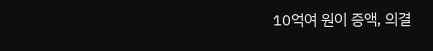10억여 원이 증액, 의결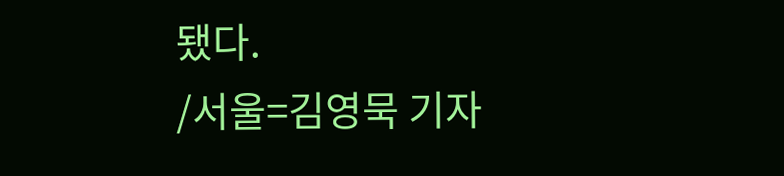됐다.
/서울=김영묵 기자